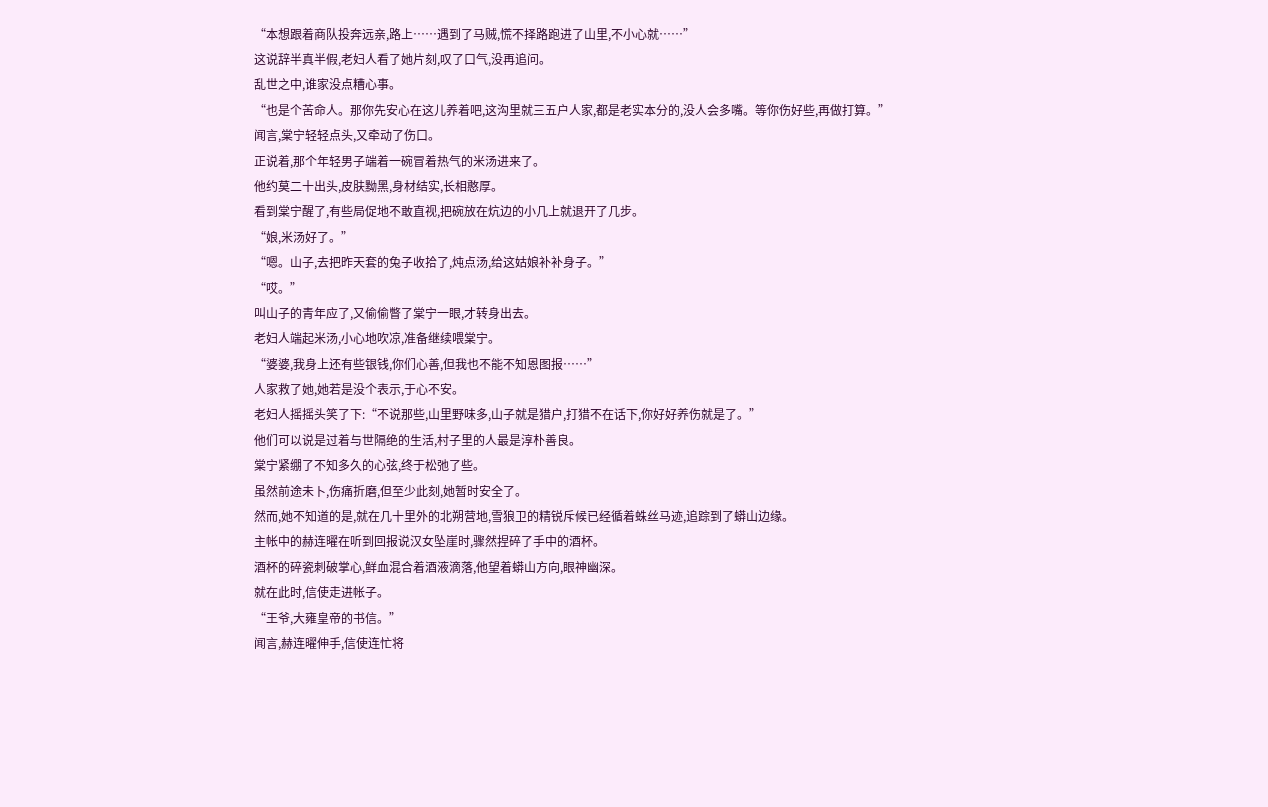“本想跟着商队投奔远亲,路上……遇到了马贼,慌不择路跑进了山里,不小心就……”
这说辞半真半假,老妇人看了她片刻,叹了口气,没再追问。
乱世之中,谁家没点糟心事。
“也是个苦命人。那你先安心在这儿养着吧,这沟里就三五户人家,都是老实本分的,没人会多嘴。等你伤好些,再做打算。”
闻言,棠宁轻轻点头,又牵动了伤口。
正说着,那个年轻男子端着一碗冒着热气的米汤进来了。
他约莫二十出头,皮肤黝黑,身材结实,长相憨厚。
看到棠宁醒了,有些局促地不敢直视,把碗放在炕边的小几上就退开了几步。
“娘,米汤好了。”
“嗯。山子,去把昨天套的兔子收拾了,炖点汤,给这姑娘补补身子。”
“哎。”
叫山子的青年应了,又偷偷瞥了棠宁一眼,才转身出去。
老妇人端起米汤,小心地吹凉,准备继续喂棠宁。
“婆婆,我身上还有些银钱,你们心善,但我也不能不知恩图报……”
人家救了她,她若是没个表示,于心不安。
老妇人摇摇头笑了下:“不说那些,山里野味多,山子就是猎户,打猎不在话下,你好好养伤就是了。”
他们可以说是过着与世隔绝的生活,村子里的人最是淳朴善良。
棠宁紧绷了不知多久的心弦,终于松弛了些。
虽然前途未卜,伤痛折磨,但至少此刻,她暂时安全了。
然而,她不知道的是,就在几十里外的北朔营地,雪狼卫的精锐斥候已经循着蛛丝马迹,追踪到了蟒山边缘。
主帐中的赫连曜在听到回报说汉女坠崖时,骤然捏碎了手中的酒杯。
酒杯的碎瓷刺破掌心,鲜血混合着酒液滴落,他望着蟒山方向,眼神幽深。
就在此时,信使走进帐子。
“王爷,大雍皇帝的书信。”
闻言,赫连曜伸手,信使连忙将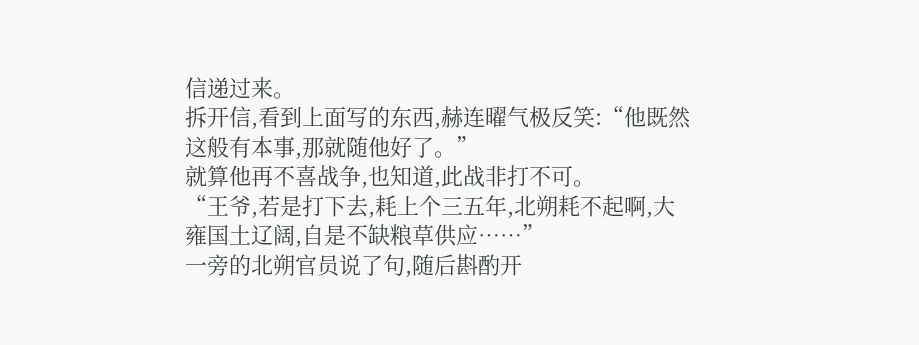信递过来。
拆开信,看到上面写的东西,赫连曜气极反笑:“他既然这般有本事,那就随他好了。”
就算他再不喜战争,也知道,此战非打不可。
“王爷,若是打下去,耗上个三五年,北朔耗不起啊,大雍国土辽阔,自是不缺粮草供应……”
一旁的北朔官员说了句,随后斟酌开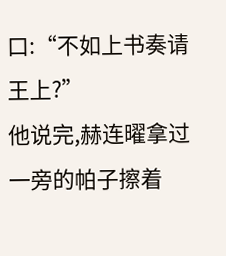口:“不如上书奏请王上?”
他说完,赫连曜拿过一旁的帕子擦着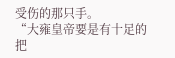受伤的那只手。
“大雍皇帝要是有十足的把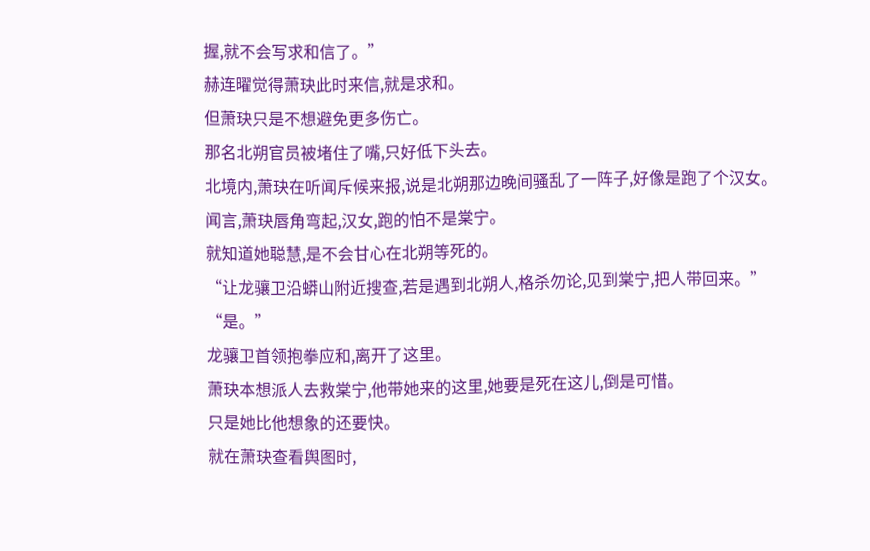握,就不会写求和信了。”
赫连曜觉得萧玦此时来信,就是求和。
但萧玦只是不想避免更多伤亡。
那名北朔官员被堵住了嘴,只好低下头去。
北境内,萧玦在听闻斥候来报,说是北朔那边晚间骚乱了一阵子,好像是跑了个汉女。
闻言,萧玦唇角弯起,汉女,跑的怕不是棠宁。
就知道她聪慧,是不会甘心在北朔等死的。
“让龙骧卫沿蟒山附近搜查,若是遇到北朔人,格杀勿论,见到棠宁,把人带回来。”
“是。”
龙骧卫首领抱拳应和,离开了这里。
萧玦本想派人去救棠宁,他带她来的这里,她要是死在这儿,倒是可惜。
只是她比他想象的还要快。
就在萧玦查看舆图时,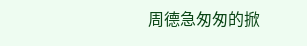周德急匆匆的掀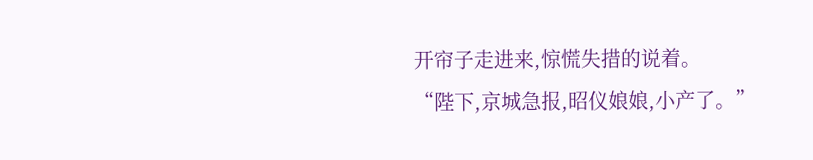开帘子走进来,惊慌失措的说着。
“陛下,京城急报,昭仪娘娘,小产了。”